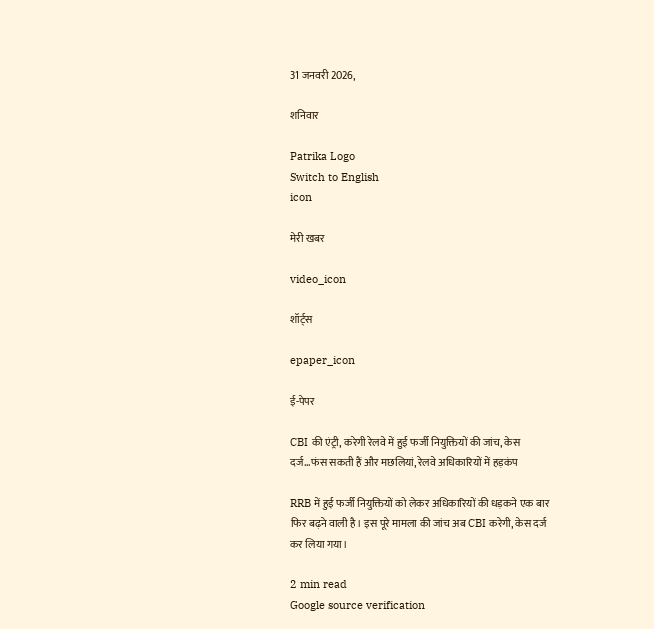31 जनवरी 2026,

शनिवार

Patrika Logo
Switch to English
icon

मेरी खबर

video_icon

शॉर्ट्स

epaper_icon

ई-पेपर

CBI की एंट्री, करेगी रेलवे में हुई फर्जी नियुक्तियों की जांच, केस दर्ज…फंस सकती हैं और मछलियां, रेलवे अधिकारियों में हड़कंप

RRB में हुई फर्जी नियुक्तियों को लेकर अधिकारियों की धड़कने एक बार फिर बढ़ने वाली है। इस पूरे मामला की जांच अब CBI करेगी, केस दर्ज कर लिया गया।

2 min read
Google source verification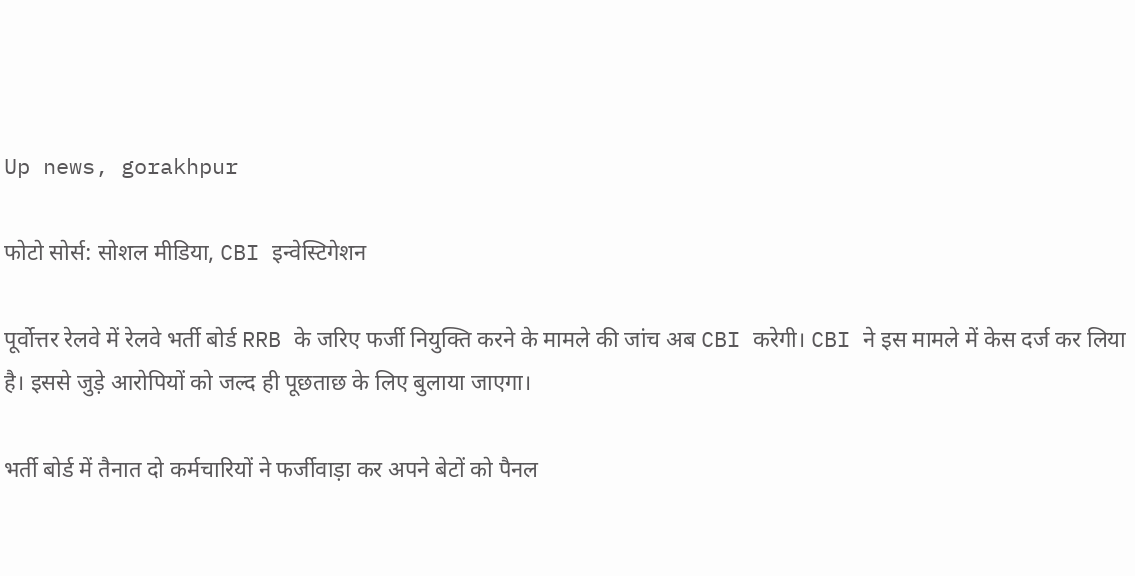Up news, gorakhpur

फोटो सोर्स: सोशल मीडिया, CBI इन्वेस्टिगेशन

पूर्वोत्तर रेलवे में रेलवे भर्ती बोर्ड RRB के जरिए फर्जी नियुक्ति करने के मामले की जांच अब CBI करेगी। CBI ने इस मामले में केस दर्ज कर लिया है। इससे जुड़े आरोपियों को जल्द ही पूछताछ के लिए बुलाया जाएगा।

भर्ती बोर्ड में तैनात दो कर्मचारियों ने फर्जीवाड़ा कर अपने बेटों को पैनल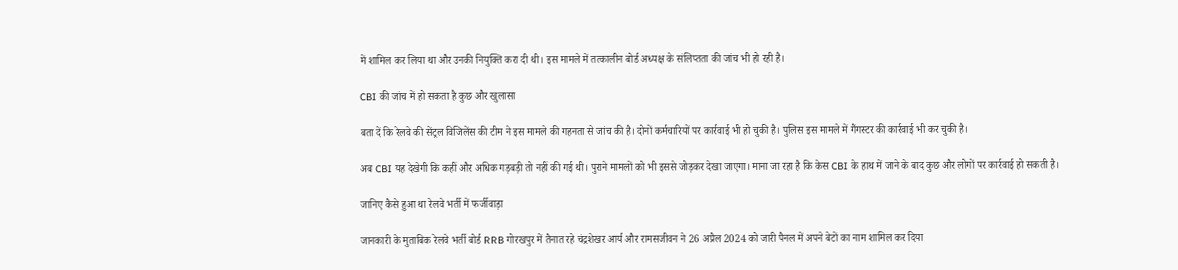में शामिल कर लिया था और उनकी नियुक्ति करा दी थी। इस मामले में तत्कालीन बोर्ड अध्यक्ष के संलिप्तता की जांच भी हो रही है।

CBI की जांच में हो सकता है कुछ और खुलासा

बता दें कि रेलवे की सेंट्रल विजिलेंस की टीम ने इस मामले की गहनता से जांच की है। दोनों कर्मचारियों पर कार्रवाई भी हो चुकी है। पुलिस इस मामले में गैंगस्टर की कार्रवाई भी कर चुकी है।

अब CBI यह देखेगी कि कहीं और अधिक गड़बड़ी तो नहीं की गई थी। पुराने मामलों को भी इससे जोड़कर देखा जाएगा। माना जा रहा है कि केस CBI के हाथ में जाने के बाद कुछ और लोगों पर कार्रवाई हो सकती है।

जानिए कैसे हुआ था रेलवे भर्ती में फर्जीवाड़ा

जानकारी के मुताबिक रेलवे भर्ती बोर्ड RRB गोरखपुर में तैनात रहे चंद्रशेखर आर्य और रामसजीवन ने 26 अप्रैल 2024 को जारी पैनल में अपने बेटों का नाम शामिल कर दिया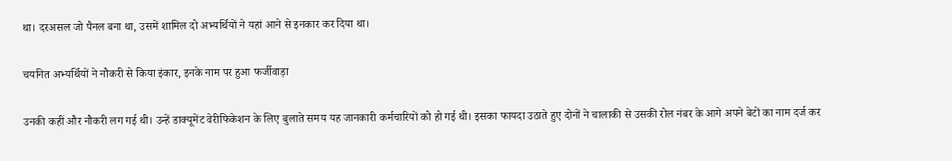था। दरअसल जो पैनल बना था, उसमें शामिल दो अभ्यर्थियों ने यहां आने से इनकार कर दिया था।

चयनित अभ्यर्थियों ने नौकरी से किया इंकार, इनके नाम पर हुआ फर्जीवाड़ा

उनकी कहीं और नौकरी लग गई थी। उन्हें डाक्यूमेंट वेरीफिकेशन के लिए बुलाते समय यह जानकारी कर्मचारियों को हो गई थी। इसका फायदा उठाते हुए दोनों ने चालाकी से उसकी रोल नंबर के आगे अपने बेटों का नाम दर्ज कर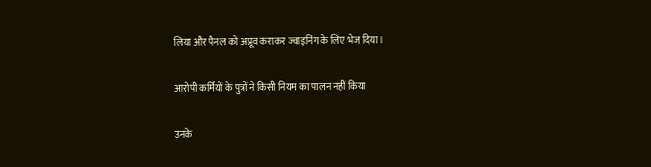लिया और पैनल को अप्रूव कराकर ज्वाइनिंग के लिए भेज दिया।

आरोपी कर्मियों के पुत्रों ने किसी नियम का पालन नहीं किया

उनके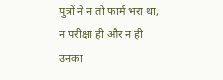पुत्रों ने न तो फार्म भरा था, न परीक्षा ही और न ही उनका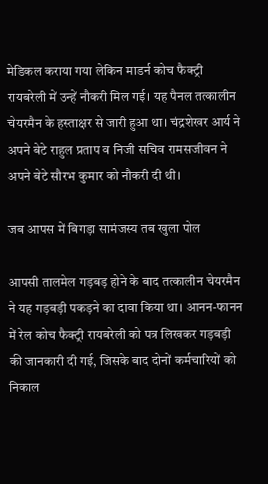मेडिकल कराया गया लेकिन माडर्न कोच फैक्ट्री रायबरेली में उन्हें नौकरी मिल गई। यह पैनल तत्कालीन चेयरमैन के हस्ताक्षर से जारी हुआ था। चंद्रशेखर आर्य ने अपने बेटे राहुल प्रताप व निजी सचिव रामसजीवन ने अपने बेटे सौरभ कुमार को नौकरी दी थी।

जब आपस में बिगड़ा सामंजस्य तब खुला पोल

आपसी तालमेल गड़बड़ होने के बाद तत्कालीन चेयरमैन ने यह गड़बड़ी पकड़ने का दावा किया था। आनन-फानन में रेल कोच फैक्ट्री रायबरेली को पत्र लिखकर गड़बड़ी की जानकारी दी गई, जिसके बाद दोनों कर्मचारियों को निकाल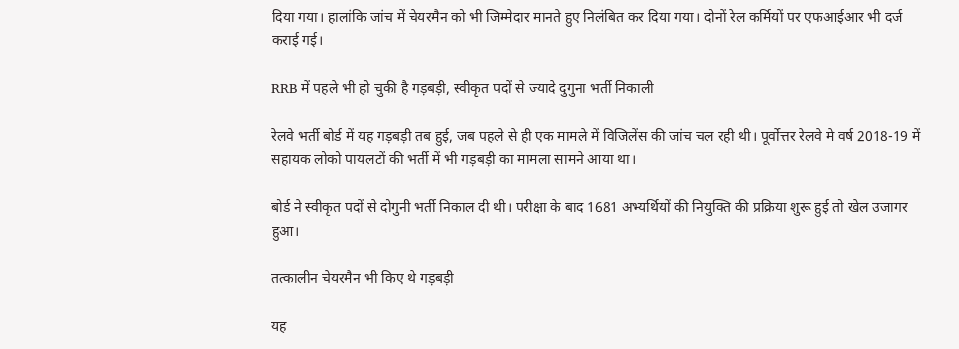दिया गया। हालांकि जांच में चेयरमैन को भी जिम्मेदार मानते हुए निलंबित कर दिया गया। दोनों रेल कर्मियों पर एफआईआर भी दर्ज कराई गई।

RRB में पहले भी हो चुकी है गड़बड़ी, स्वीकृत पदों से ज्यादे दुगुना भर्ती निकाली

रेलवे भर्ती बोर्ड में यह गड़बड़ी तब हुई, जब पहले से ही एक मामले में विजिलेंस की जांच चल रही थी। पूर्वोत्तर रेलवे मे वर्ष 2018-19 में सहायक लोको पायलटों की भर्ती में भी गड़बड़ी का मामला सामने आया था।

बोर्ड ने स्वीकृत पदों से दोगुनी भर्ती निकाल दी थी। परीक्षा के बाद 1681 अभ्यर्थियों की नियुक्ति की प्रक्रिया शुरू हुई तो खेल उजागर हुआ।

तत्कालीन चेयरमैन भी किए थे गड़बड़ी

यह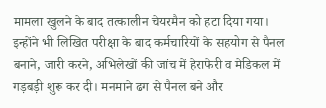मामला खुलने के बाद तत्कालीन चेयरमैन को हटा दिया गया। इन्होंने भी लिखित परीक्षा के बाद कर्मचारियों के सहयोग से पैनल बनाने, जारी करने, अभिलेखों की जांच में हेराफेरी व मेडिकल में गड़बड़ी शुरू कर दी। मनमाने ढग से पैनल बने और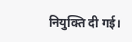नियुक्ति दी गई।